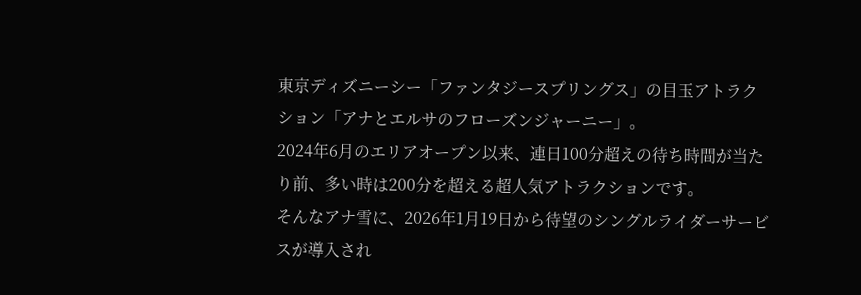東京ディズニーシー「ファンタジースプリングス」の目玉アトラクション「アナとエルサのフローズンジャーニー」。
2024年6月のエリアオープン以来、連日100分超えの待ち時間が当たり前、多い時は200分を超える超人気アトラクションです。
そんなアナ雪に、2026年1月19日から待望のシングルライダーサービスが導入され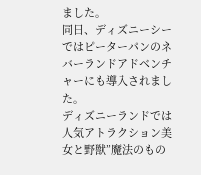ました。
同日、ディズニーシーではピーターパンのネバーランドアドベンチャーにも導入されました。
ディズニーランドでは人気アトラクション美女と野獣”魔法のもの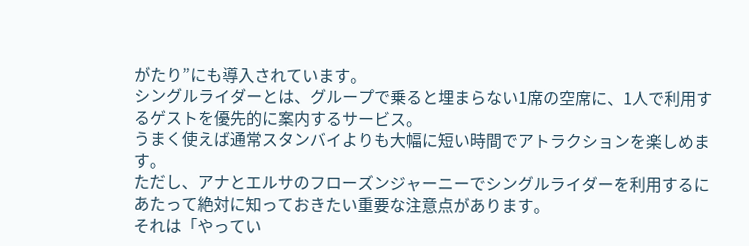がたり”にも導入されています。
シングルライダーとは、グループで乗ると埋まらない1席の空席に、1人で利用するゲストを優先的に案内するサービス。
うまく使えば通常スタンバイよりも大幅に短い時間でアトラクションを楽しめます。
ただし、アナとエルサのフローズンジャーニーでシングルライダーを利用するにあたって絶対に知っておきたい重要な注意点があります。
それは「やってい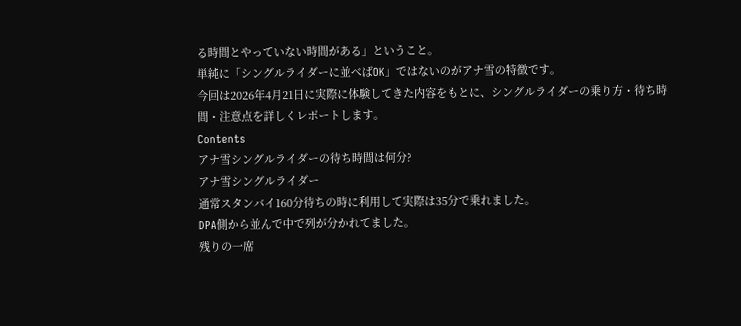る時間とやっていない時間がある」ということ。
単純に「シングルライダーに並べばOK」ではないのがアナ雪の特徴です。
今回は2026年4月21日に実際に体験してきた内容をもとに、シングルライダーの乗り方・待ち時間・注意点を詳しくレポートします。
Contents
アナ雪シングルライダーの待ち時間は何分?
アナ雪シングルライダー
通常スタンバイ160分待ちの時に利用して実際は35分で乗れました。
DPA側から並んで中で列が分かれてました。
残りの一席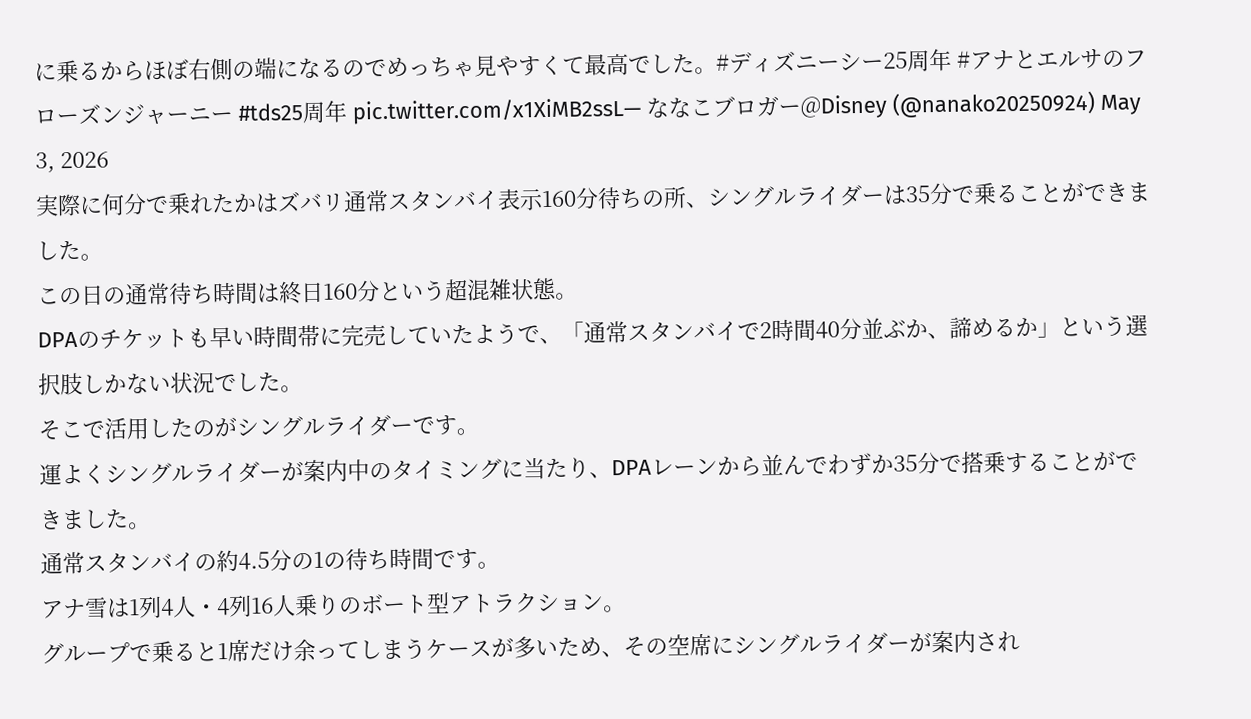に乗るからほぼ右側の端になるのでめっちゃ見やすくて最高でした。#ディズニーシー25周年 #アナとエルサのフローズンジャーニー #tds25周年 pic.twitter.com/x1XiMB2ssL— ななこブロガー@Disney (@nanako20250924) May 3, 2026
実際に何分で乗れたかはズバリ通常スタンバイ表示160分待ちの所、シングルライダーは35分で乗ることができました。
この日の通常待ち時間は終日160分という超混雑状態。
DPAのチケットも早い時間帯に完売していたようで、「通常スタンバイで2時間40分並ぶか、諦めるか」という選択肢しかない状況でした。
そこで活用したのがシングルライダーです。
運よくシングルライダーが案内中のタイミングに当たり、DPAレーンから並んでわずか35分で搭乗することができました。
通常スタンバイの約4.5分の1の待ち時間です。
アナ雪は1列4人・4列16人乗りのボート型アトラクション。
グループで乗ると1席だけ余ってしまうケースが多いため、その空席にシングルライダーが案内され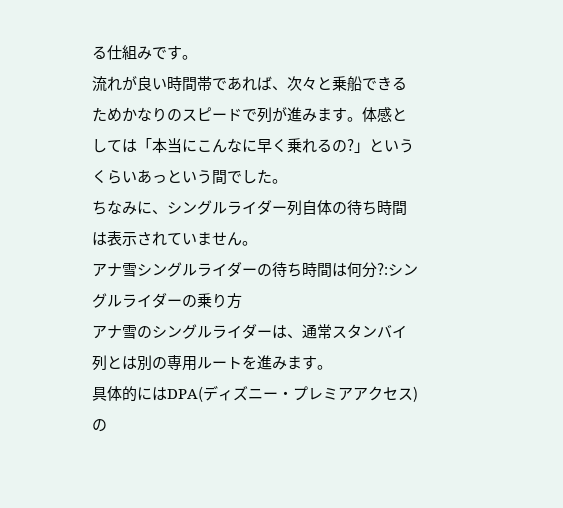る仕組みです。
流れが良い時間帯であれば、次々と乗船できるためかなりのスピードで列が進みます。体感としては「本当にこんなに早く乗れるの?」というくらいあっという間でした。
ちなみに、シングルライダー列自体の待ち時間は表示されていません。
アナ雪シングルライダーの待ち時間は何分?:シングルライダーの乗り方
アナ雪のシングルライダーは、通常スタンバイ列とは別の専用ルートを進みます。
具体的にはDPA(ディズニー・プレミアアクセス)の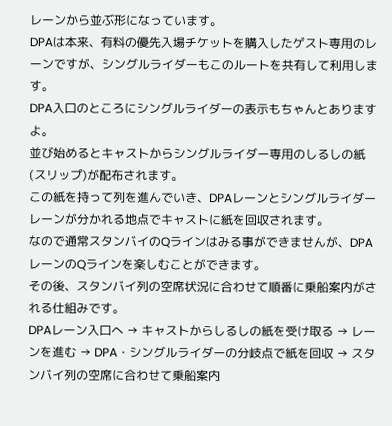レーンから並ぶ形になっています。
DPAは本来、有料の優先入場チケットを購入したゲスト専用のレーンですが、シングルライダーもこのルートを共有して利用します。
DPA入口のところにシングルライダーの表示もちゃんとありますよ。
並び始めるとキャストからシングルライダー専用のしるしの紙(スリップ)が配布されます。
この紙を持って列を進んでいき、DPAレーンとシングルライダーレーンが分かれる地点でキャストに紙を回収されます。
なので通常スタンバイのQラインはみる事ができませんが、DPAレーンのQラインを楽しむことができます。
その後、スタンバイ列の空席状況に合わせて順番に乗船案内がされる仕組みです。
DPAレーン入口へ → キャストからしるしの紙を受け取る → レーンを進む → DPA・シングルライダーの分岐点で紙を回収 → スタンバイ列の空席に合わせて乗船案内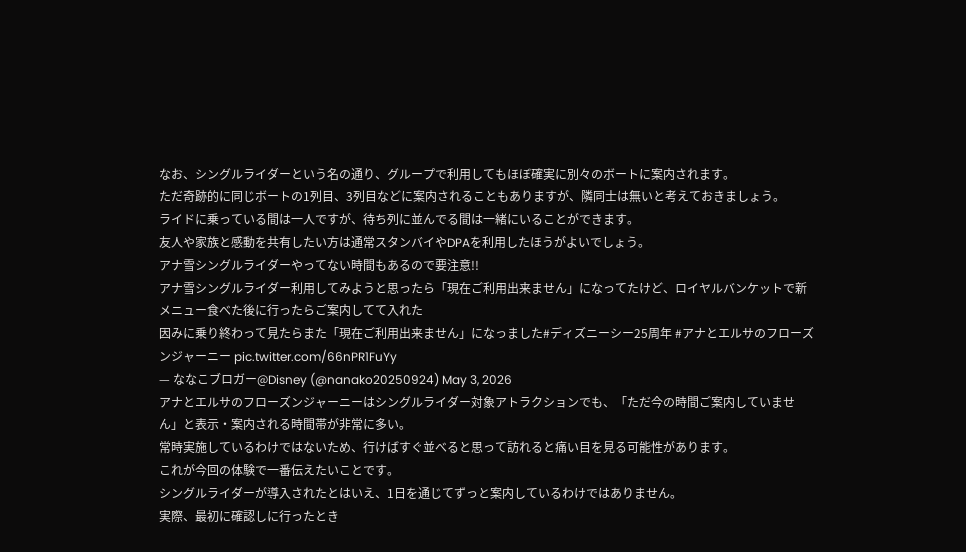なお、シングルライダーという名の通り、グループで利用してもほぼ確実に別々のボートに案内されます。
ただ奇跡的に同じボートの1列目、3列目などに案内されることもありますが、隣同士は無いと考えておきましょう。
ライドに乗っている間は一人ですが、待ち列に並んでる間は一緒にいることができます。
友人や家族と感動を共有したい方は通常スタンバイやDPAを利用したほうがよいでしょう。
アナ雪シングルライダーやってない時間もあるので要注意!!
アナ雪シングルライダー利用してみようと思ったら「現在ご利用出来ません」になってたけど、ロイヤルバンケットで新メニュー食べた後に行ったらご案内してて入れた
因みに乗り終わって見たらまた「現在ご利用出来ません」になっました#ディズニーシー25周年 #アナとエルサのフローズンジャーニー pic.twitter.com/66nPR1FuYy
— ななこブロガー@Disney (@nanako20250924) May 3, 2026
アナとエルサのフローズンジャーニーはシングルライダー対象アトラクションでも、「ただ今の時間ご案内していません」と表示・案内される時間帯が非常に多い。
常時実施しているわけではないため、行けばすぐ並べると思って訪れると痛い目を見る可能性があります。
これが今回の体験で一番伝えたいことです。
シングルライダーが導入されたとはいえ、1日を通じてずっと案内しているわけではありません。
実際、最初に確認しに行ったとき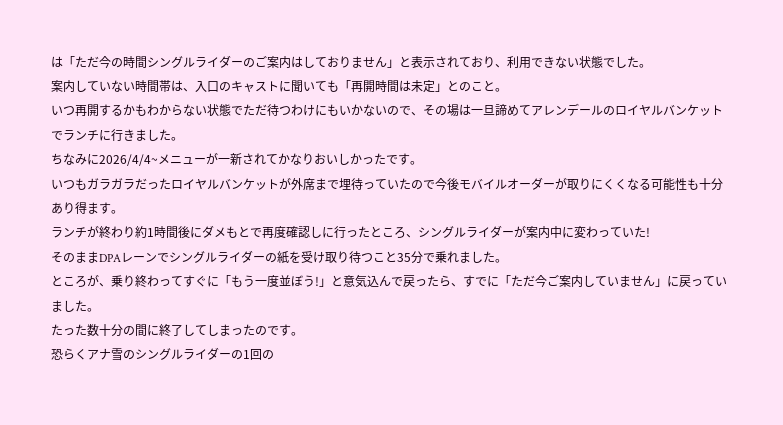は「ただ今の時間シングルライダーのご案内はしておりません」と表示されており、利用できない状態でした。
案内していない時間帯は、入口のキャストに聞いても「再開時間は未定」とのこと。
いつ再開するかもわからない状態でただ待つわけにもいかないので、その場は一旦諦めてアレンデールのロイヤルバンケットでランチに行きました。
ちなみに2026/4/4~メニューが一新されてかなりおいしかったです。
いつもガラガラだったロイヤルバンケットが外席まで埋待っていたので今後モバイルオーダーが取りにくくなる可能性も十分あり得ます。
ランチが終わり約1時間後にダメもとで再度確認しに行ったところ、シングルライダーが案内中に変わっていた!
そのままDPAレーンでシングルライダーの紙を受け取り待つこと35分で乗れました。
ところが、乗り終わってすぐに「もう一度並ぼう!」と意気込んで戻ったら、すでに「ただ今ご案内していません」に戻っていました。
たった数十分の間に終了してしまったのです。
恐らくアナ雪のシングルライダーの1回の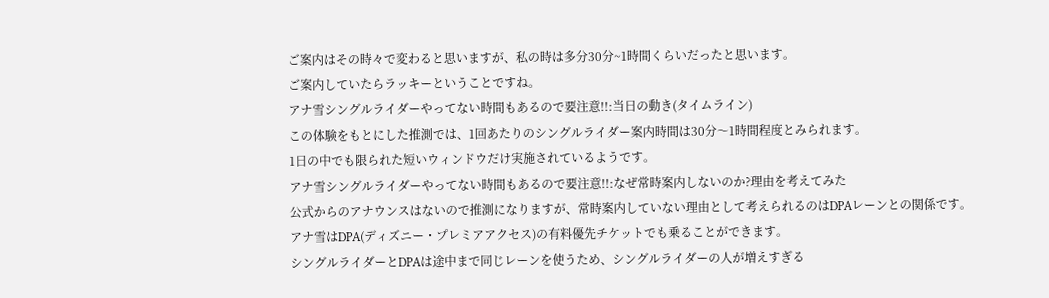ご案内はその時々で変わると思いますが、私の時は多分30分~1時間くらいだったと思います。
ご案内していたらラッキーということですね。
アナ雪シングルライダーやってない時間もあるので要注意!!:当日の動き(タイムライン)
この体験をもとにした推測では、1回あたりのシングルライダー案内時間は30分〜1時間程度とみられます。
1日の中でも限られた短いウィンドウだけ実施されているようです。
アナ雪シングルライダーやってない時間もあるので要注意!!:なぜ常時案内しないのか?理由を考えてみた
公式からのアナウンスはないので推測になりますが、常時案内していない理由として考えられるのはDPAレーンとの関係です。
アナ雪はDPA(ディズニー・プレミアアクセス)の有料優先チケットでも乗ることができます。
シングルライダーとDPAは途中まで同じレーンを使うため、シングルライダーの人が増えすぎる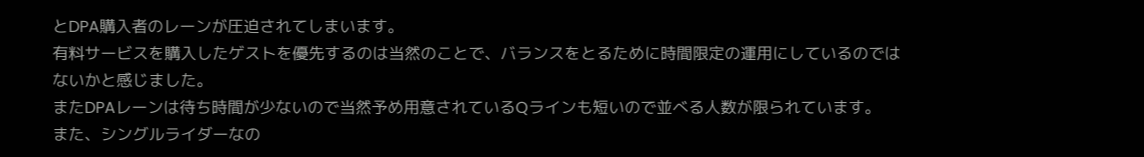とDPA購入者のレーンが圧迫されてしまいます。
有料サービスを購入したゲストを優先するのは当然のことで、バランスをとるために時間限定の運用にしているのではないかと感じました。
またDPAレーンは待ち時間が少ないので当然予め用意されているQラインも短いので並べる人数が限られています。
また、シングルライダーなの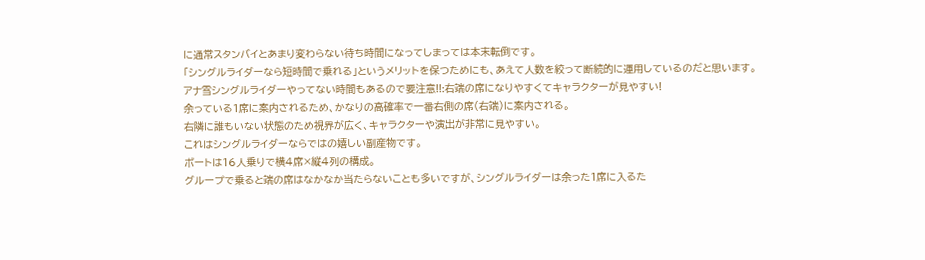に通常スタンバイとあまり変わらない待ち時間になってしまっては本末転倒です。
「シングルライダーなら短時間で乗れる」というメリットを保つためにも、あえて人数を絞って断続的に運用しているのだと思います。
アナ雪シングルライダーやってない時間もあるので要注意!!:右端の席になりやすくてキャラクターが見やすい!
余っている1席に案内されるため、かなりの高確率で一番右側の席(右端)に案内される。
右隣に誰もいない状態のため視界が広く、キャラクターや演出が非常に見やすい。
これはシングルライダーならではの嬉しい副産物です。
ボートは16人乗りで横4席×縦4列の構成。
グループで乗ると端の席はなかなか当たらないことも多いですが、シングルライダーは余った1席に入るた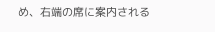め、右端の席に案内される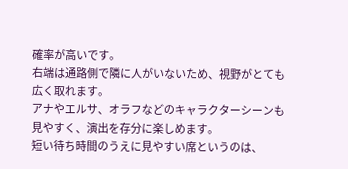確率が高いです。
右端は通路側で隣に人がいないため、視野がとても広く取れます。
アナやエルサ、オラフなどのキャラクターシーンも見やすく、演出を存分に楽しめます。
短い待ち時間のうえに見やすい席というのは、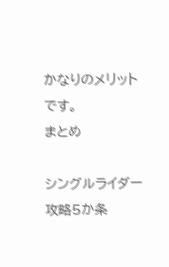かなりのメリットです。
まとめ

シングルライダー攻略5か条